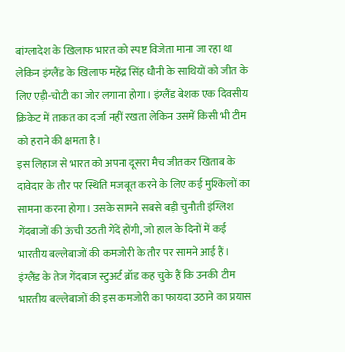बांग्लादेश के खिलाफ भारत को स्पष्ट विजेता माना जा रहा था लेकिन इंग्लैंड के खिलाफ महेंद्र सिंह धौनी के साथियों को जीत के लिए एड़ी-चोटी का जोर लगाना होगा। इंग्लैंड बेशक एक दिवसीय क्रिकेट में ताकत का दर्जा नहीं रखता लेकिन उसमें किसी भी टीम को हराने की क्षमता है।
इस लिहाज से भारत को अपना दूसरा मैच जीतकर खिताब के दावेदार के तौर पर स्थिति मजबूत करने के लिए कई मुश्किलों का सामना करना होगा। उसके सामने सबसे बड़ी चुनौती इंग्लिश गेंदबाजों की ऊंची उठती गेंदें होंगी, जो हाल के दिनों में कई भारतीय बल्लेबाजों की कमजोरी के तौर पर सामने आई हैं।
इंग्लैंड के तेज गेंदबाज स्टुअर्ट ब्रॉड कह चुके हैं कि उनकी टीम भारतीय बल्लेबाजों की इस कमजोरी का फायदा उठाने का प्रयास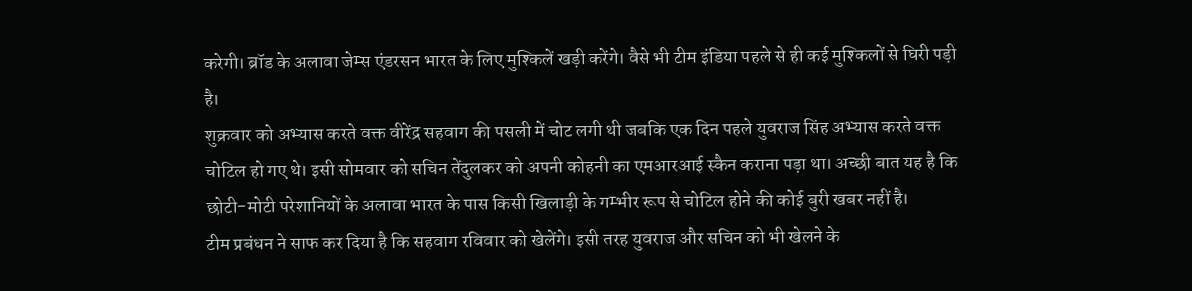करेगी। ब्रॉड के अलावा जेम्स एंडरसन भारत के लिए मुश्किलें खड़ी करेंगे। वैसे भी टीम इंडिया पहले से ही कई मुश्किलों से घिरी पड़ी है।
शुक्रवार को अभ्यास करते वक्त वीरेंद्र सहवाग की पसली में चोट लगी थी जबकि एक दिन पहले युवराज सिंह अभ्यास करते वक्त चोटिल हो गए थे। इसी सोमवार को सचिन तेंदुलकर को अपनी कोहनी का एमआरआई स्कैन कराना पड़ा था। अच्छी बात यह है कि छोटी-मोटी परेशानियों के अलावा भारत के पास किसी खिलाड़ी के गम्भीर रूप से चोटिल होने की कोई बुरी खबर नहीं है।
टीम प्रबंधन ने साफ कर दिया है कि सहवाग रविवार को खेलेंगे। इसी तरह युवराज और सचिन को भी खेलने के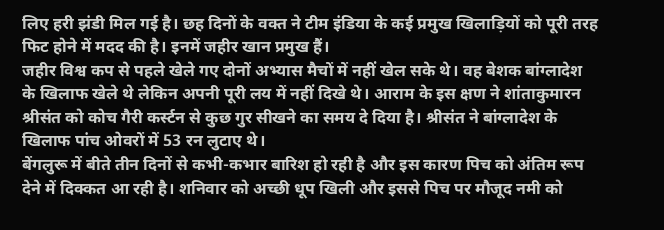लिए हरी झंडी मिल गई है। छह दिनों के वक्त ने टीम इंडिया के कई प्रमुख खिलाड़ियों को पूरी तरह फिट होने में मदद की है। इनमें जहीर खान प्रमुख हैं।
जहीर विश्व कप से पहले खेले गए दोनों अभ्यास मैचों में नहीं खेल सके थे। वह बेशक बांग्लादेश के खिलाफ खेले थे लेकिन अपनी पूरी लय में नहीं दिखे थे। आराम के इस क्षण ने शांताकुमारन श्रीसंत को कोच गैरी कर्स्टन से कुछ गुर सीखने का समय दे दिया है। श्रीसंत ने बांग्लादेश के खिलाफ पांच ओवरों में 53 रन लुटाए थे।
बेंगलुरू में बीते तीन दिनों से कभी-कभार बारिश हो रही है और इस कारण पिच को अंतिम रूप देने में दिक्कत आ रही है। शनिवार को अच्छी धूप खिली और इससे पिच पर मौजूद नमी को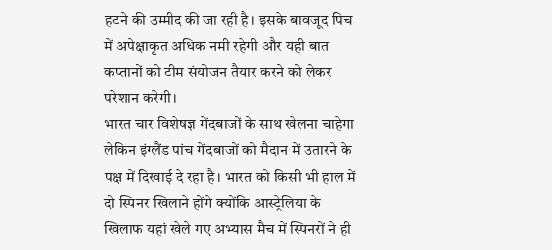हटने की उम्मीद की जा रही है। इसके बावजूद पिच में अपेक्षाकृत अधिक नमी रहेगी और यही बात कप्तानों को टीम संयोजन तैयार करने को लेकर परेशान करेगी।
भारत चार विशेषज्ञ गेंदबाजों के साथ खेलना चाहेगा लेकिन इंग्लैंड पांच गेंदबाजों को मैदान में उतारने के पक्ष में दिखाई दे रहा है। भारत को किसी भी हाल में दो स्पिनर खिलाने होंगे क्योंकि आस्ट्रेलिया के खिलाफ यहां खेले गए अभ्यास मैच में स्पिनरों ने ही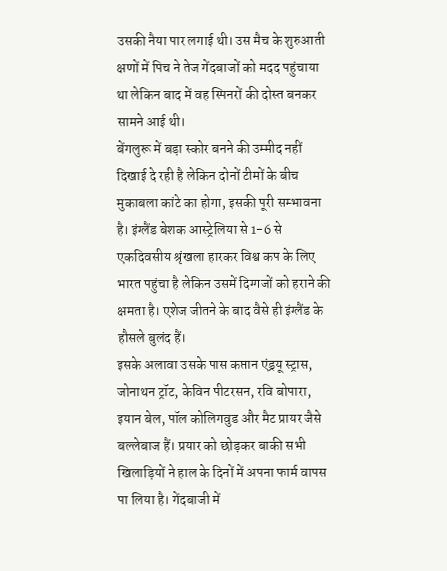उसकी नैया पार लगाई थी। उस मैच के शुरुआती क्षणों में पिच ने तेज गेंदबाजों को मदद पहुंचाया था लेकिन बाद में वह स्पिनरों की दोस्त बनकर सामने आई थी।
बेंगलुरू में बड़ा स्कोर बनने की उम्मीद नहीं दिखाई दे रही है लेकिन दोनों टीमों के बीच मुकाबला कांटे का होगा, इसकी पूरी सम्भावना है। इंग्लैंड बेशक आस्ट्रेलिया से 1-6 से एकदिवसीय श्रृंखला हारकर विश्व कप के लिए भारत पहुंचा है लेकिन उसमें दिग्गजों को हराने की क्षमता है। एशेज जीतने के बाद वैसे ही इंग्लैंड के हौसले बुलंद हैं।
इसके अलावा उसके पास कप्तान एंड्रयू स्ट्रास, जोनाथन ट्रॉट, केविन पीटरसन, रवि बोपारा, इयान बेल, पॉल कोलिगवुड और मैट प्रायर जैसे बल्लेबाज हैं। प्रयार को छोड़कर बाकी सभी खिलाड़ियों ने हाल के दिनों में अपना फार्म वापस पा लिया है। गेंदबाजी में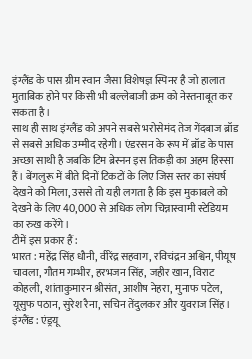इंग्लैंड के पास ग्रीम स्वान जैसा विशेषज्ञ स्पिनर है जो हालात मुताबिक होने पर किसी भी बल्लेबाजी क्रम को नेस्तनाबूत कर सकता है।
साथ ही साथ इंग्लैंड को अपने सबसे भरोसेमंद तेज गेंदबाज ब्रॉड से सबसे अधिक उम्मीद रहेगी। एंडरसन के रूप में ब्रॉड के पास अच्छा साथी है जबकि टिम ब्रेस्नन इस तिकड़ी का अहम हिस्सा हैं। बेंगलुरू में बीते दिनों टिकटों के लिए जिस स्तर का संघर्ष देखने को मिला, उससे तो यही लगता है कि इस मुकाबले को देखने के लिए 40,000 से अधिक लोग चिन्नास्वामी स्टेडियम का रुख करेंगे।
टीमें इस प्रकार हैं :
भारत : महेंद्र सिंह धौनी, वीरेंद्र सहवाग, रविचंद्रन अश्विन, पीयूष चावला, गौतम गम्भीर, हरभजन सिंह, जहीर खान, विराट कोहली, शांताकुमारन श्रीसंत, आशीष नेहरा, मुनाफ पटेल, यूसुफ पठान, सुरेश रैना, सचिन तेंदुलकर और युवराज सिंह।
इंग्लैंड : एंड्रयू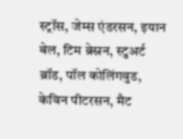स्ट्रॉस, जेम्स एंडरसन, इयान बेल, टिम ब्रेस्नन, स्टुअर्ट ब्रॉड, पॉल कोलिंगवुड, केविन पीटरसन, मैट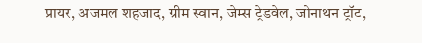प्रायर, अजमल शहजाद, ग्रीम स्वान, जेम्स ट्रेडवेल, जोनाथन ट्रॉट,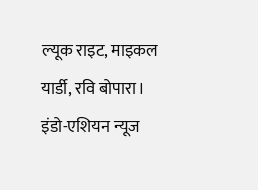ल्यूक राइट, माइकल यार्डी, रवि बोपारा।
इंडो-एशियन न्यूज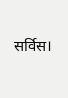सर्विस।